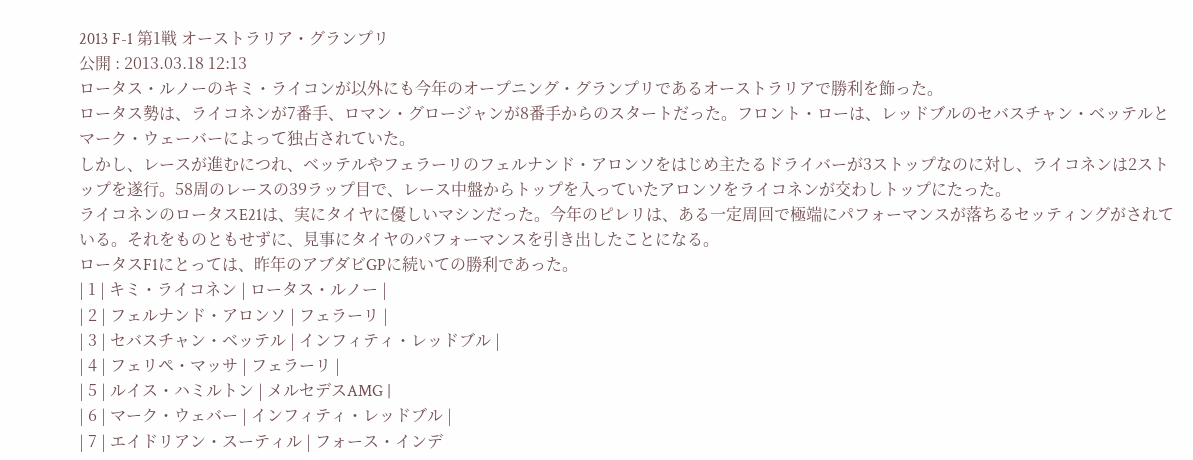2013 F-1 第1戦 オーストラリア・グランプリ
公開 : 2013.03.18 12:13
ロータス・ルノーのキミ・ライコンが以外にも今年のオープニング・グランプリであるオーストラリアで勝利を飾った。
ロータス勢は、ライコネンが7番手、ロマン・グロージャンが8番手からのスタートだった。フロント・ローは、レッドブルのセバスチャン・ベッテルとマーク・ウェーバーによって独占されていた。
しかし、レースが進むにつれ、ベッテルやフェラーリのフェルナンド・アロンソをはじめ主たるドライバーが3ストップなのに対し、ライコネンは2ストップを遂行。58周のレースの39ラップ目で、レース中盤からトップを入っていたアロンソをライコネンが交わしトップにたった。
ライコネンのロータスE21は、実にタイヤに優しいマシンだった。今年のピレリは、ある一定周回で極端にパフォーマンスが落ちるセッティングがされている。それをものともせずに、見事にタイヤのパフォーマンスを引き出したことになる。
ロータスF1にとっては、昨年のアブダビGPに続いての勝利であった。
| 1 | キミ・ライコネン | ロータス・ルノー |
| 2 | フェルナンド・アロンソ | フェラーリ |
| 3 | セバスチャン・ベッテル | インフィティ・レッドブル |
| 4 | フェリペ・マッサ | フェラーリ |
| 5 | ルイス・ハミルトン | メルセデスAMG |
| 6 | マーク・ウェバー | インフィティ・レッドブル |
| 7 | エイドリアン・スーティル | フォース・インデ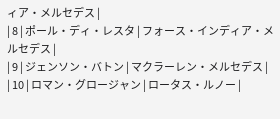ィア・メルセデス |
| 8 | ポール・ディ・レスタ | フォース・インディア・メルセデス |
| 9 | ジェンソン・バトン | マクラーレン・メルセデス |
| 10 | ロマン・グロージャン | ロータス・ルノー |